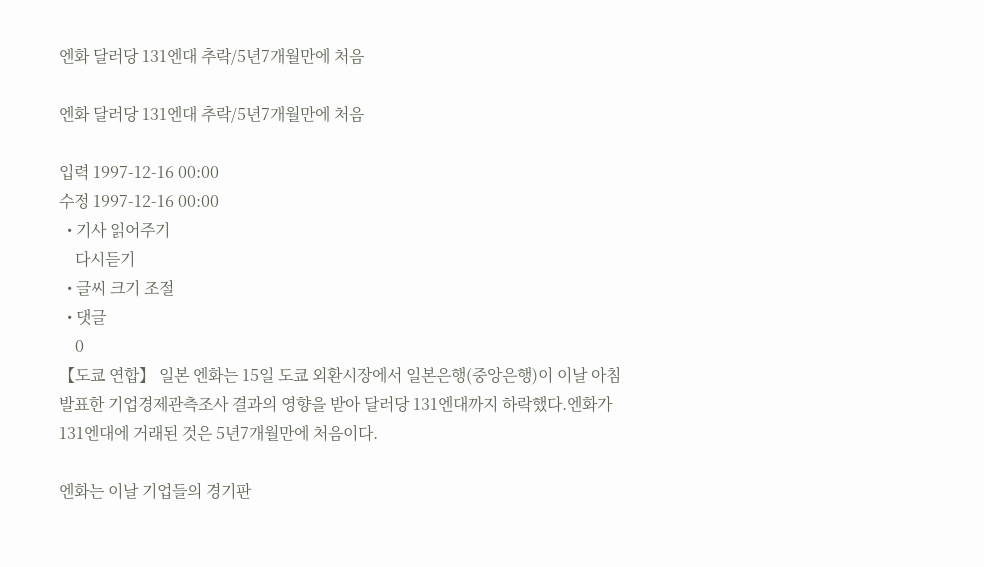엔화 달러당 131엔대 추락/5년7개월만에 처음

엔화 달러당 131엔대 추락/5년7개월만에 처음

입력 1997-12-16 00:00
수정 1997-12-16 00:00
  • 기사 읽어주기
    다시듣기
  • 글씨 크기 조절
  • 댓글
    0
【도쿄 연합】 일본 엔화는 15일 도쿄 외환시장에서 일본은행(중앙은행)이 이날 아침 발표한 기업경제관측조사 결과의 영향을 받아 달러당 131엔대까지 하락했다.엔화가 131엔대에 거래된 것은 5년7개월만에 처음이다.

엔화는 이날 기업들의 경기판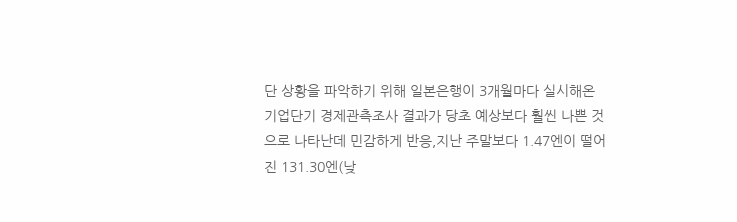단 상황을 파악하기 위해 일본은행이 3개월마다 실시해온 기업단기 경제관측조사 결과가 당초 예상보다 훨씬 나쁜 것으로 나타난데 민감하게 반응,지난 주말보다 1.47엔이 떨어진 131.30엔(낮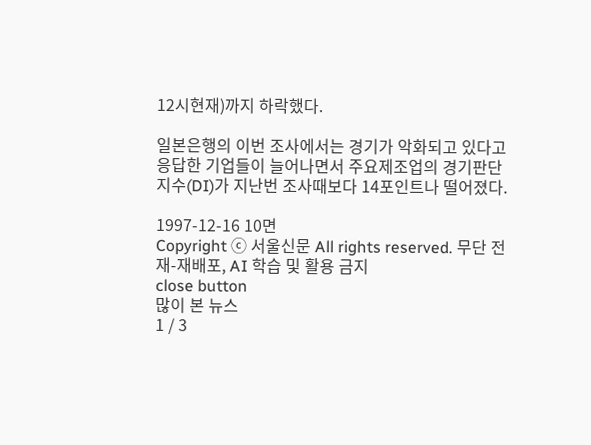12시현재)까지 하락했다.

일본은행의 이번 조사에서는 경기가 악화되고 있다고 응답한 기업들이 늘어나면서 주요제조업의 경기판단지수(DI)가 지난번 조사때보다 14포인트나 떨어졌다.

1997-12-16 10면
Copyright ⓒ 서울신문 All rights reserved. 무단 전재-재배포, AI 학습 및 활용 금지
close button
많이 본 뉴스
1 / 3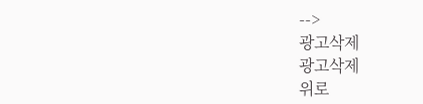-->
광고삭제
광고삭제
위로